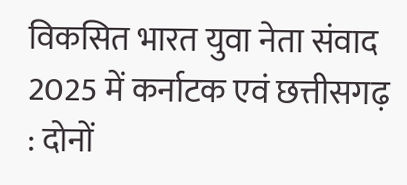विकसित भारत युवा नेता संवाद 2025 में कर्नाटक एवं छत्तीसगढ़ : दोनों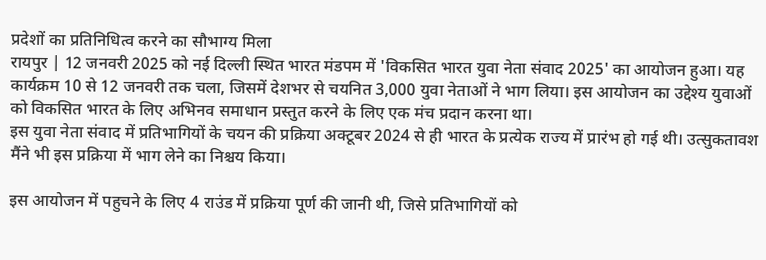प्रदेशों का प्रतिनिधित्व करने का सौभाग्य मिला
रायपुर | 12 जनवरी 2025 को नई दिल्ली स्थित भारत मंडपम में 'विकसित भारत युवा नेता संवाद 2025' का आयोजन हुआ। यह कार्यक्रम 10 से 12 जनवरी तक चला, जिसमें देशभर से चयनित 3,000 युवा नेताओं ने भाग लिया। इस आयोजन का उद्देश्य युवाओं को विकसित भारत के लिए अभिनव समाधान प्रस्तुत करने के लिए एक मंच प्रदान करना था।
इस युवा नेता संवाद में प्रतिभागियों के चयन की प्रक्रिया अक्टूबर 2024 से ही भारत के प्रत्येक राज्य में प्रारंभ हो गई थी। उत्सुकतावश मैंने भी इस प्रक्रिया में भाग लेने का निश्चय किया।

इस आयोजन में पहुचने के लिए 4 राउंड में प्रक्रिया पूर्ण की जानी थी, जिसे प्रतिभागियों को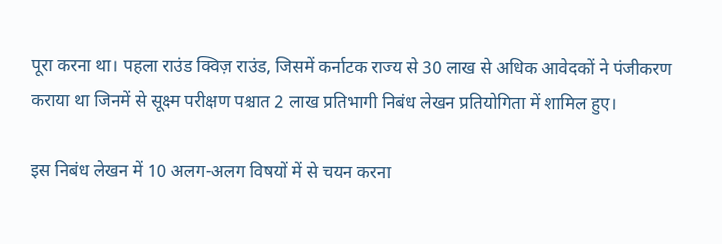पूरा करना था। पहला राउंड क्विज़ राउंड, जिसमें कर्नाटक राज्य से 30 लाख से अधिक आवेदकों ने पंजीकरण कराया था जिनमें से सूक्ष्म परीक्षण पश्चात 2 लाख प्रतिभागी निबंध लेखन प्रतियोगिता में शामिल हुए।

इस निबंध लेखन में 10 अलग-अलग विषयों में से चयन करना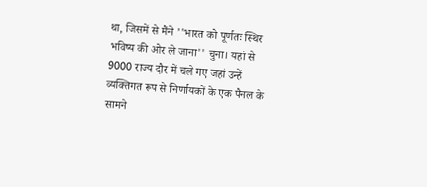था, जिसमें से मैंने ''भारत को पूर्णतः स्थिर भविष्य की ओर ले जाना'' चुना। यहां से 9000 राज्य दौर में चले गए जहां उन्हें व्यक्तिगत रूप से निर्णायकों के एक पैनल के सामने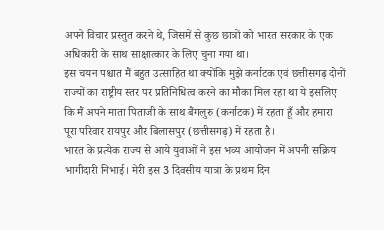अपने विचार प्रस्तुत करने थे, जिसमें से कुछ छात्रों को भारत सरकार के एक अधिकारी के साथ साक्षात्कार के लिए चुना गया था।
इस चयन पश्चात मैं बहुत उत्साहित था क्योंकि मुझे कर्नाटक एवं छत्तीसगढ़ दोनों राज्यों का राष्ट्रीय स्तर पर प्रतिनिधित्व करने का मौका मिल रहा था ये इसलिए कि मैं अपने माता पिताजी के साथ बैंगलुरु (कर्नाटक) में रहता हूँ और हमारा पूरा परिवार रायपुर और बिलासपुर (छत्तीसगढ़) में रहता है।
भारत के प्रत्येक राज्य से आये युवाओं ने इस भव्य आयोजन में अपनी सक्रिय भागीदारी निभाई। मेरी इस 3 दिवसीय यात्रा के प्रथम दिन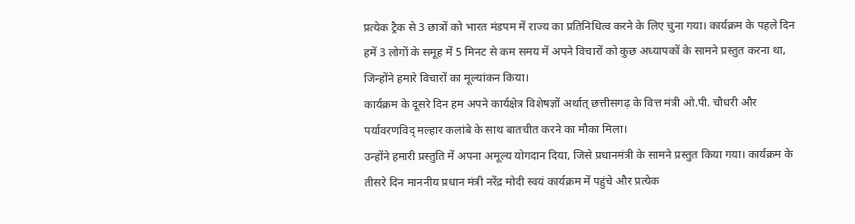प्रत्येक ट्रैक से 3 छात्रों को भारत मंडपम में राज्य का प्रतिनिधित्व करने के लिए चुना गया। कार्यक्रम के पहले दिन हमें 3 लोगों के समूह में 5 मिनट से कम समय में अपने विचारों को कुछ अध्यापकों के सामने प्रस्तुत करना था, जिन्होंने हमारे विचारों का मूल्यांकन किया।
कार्यक्रम के दूसरे दिन हम अपने कार्यक्षेत्र विशेषज्ञों अर्थात् छत्तीसगढ़ के वित्त मंत्री ओ.पी. चौधरी और पर्यावरणविद् मल्हार कलांबे के साथ बातचीत करने का मौका मिला।
उन्होंने हमारी प्रस्तुति में अपना अमूल्य योगदान दिया, जिसे प्रधानमंत्री के सामने प्रस्तुत किया गया। कार्यक्रम के तीसरे दिन माननीय प्रधान मंत्री नरेंद्र मोदी स्वयं कार्यक्रम में पहुंचे और प्रत्येक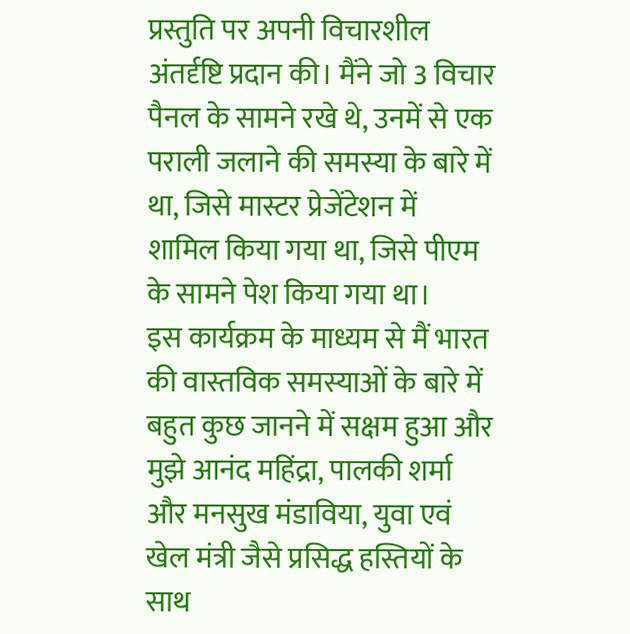प्रस्तुति पर अपनी विचारशील अंतर्दृष्टि प्रदान की। मैंने जो 3 विचार पैनल के सामने रखे थे, उनमें से एक पराली जलाने की समस्या के बारे में था, जिसे मास्टर प्रेजेंटेशन में शामिल किया गया था, जिसे पीएम के सामने पेश किया गया था।
इस कार्यक्रम के माध्यम से मैं भारत की वास्तविक समस्याओं के बारे में बहुत कुछ जानने में सक्षम हुआ और मुझे आनंद महिंद्रा, पालकी शर्मा और मनसुख मंडाविया, युवा एवं खेल मंत्री जैसे प्रसिद्ध हस्तियों के साथ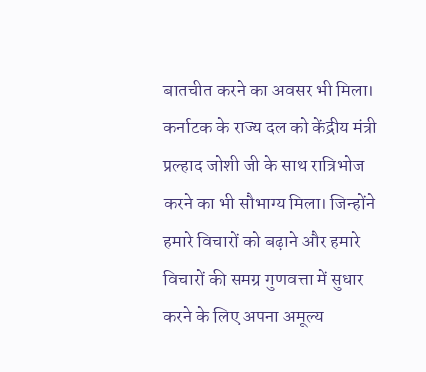बातचीत करने का अवसर भी मिला।
कर्नाटक के राज्य दल को केंद्रीय मंत्री प्रल्हाद जोशी जी के साथ रात्रिभोज करने का भी सौभाग्य मिला। जिन्होंने हमारे विचारों को बढ़ाने और हमारे विचारों की समग्र गुणवत्ता में सुधार करने के लिए अपना अमूल्य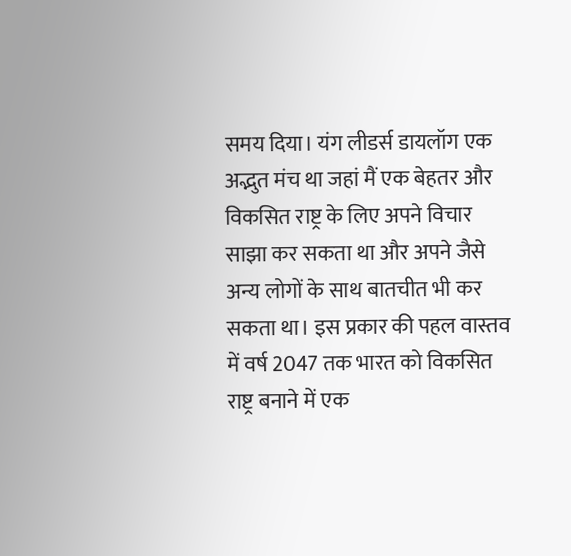समय दिया। यंग लीडर्स डायलॉग एक अद्भुत मंच था जहां मैं एक बेहतर और विकसित राष्ट्र के लिए अपने विचार साझा कर सकता था और अपने जैसे अन्य लोगों के साथ बातचीत भी कर सकता था। इस प्रकार की पहल वास्तव में वर्ष 2047 तक भारत को विकसित राष्ट्र बनाने में एक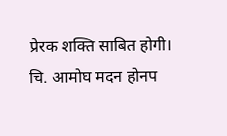प्रेरक शक्ति साबित होगी।
चि. आमोघ मदन होनप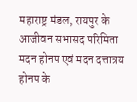महाराष्ट्र मंडल, रायपुर के आजीवन सभासद परिमिता मदन होनप एवं मदन दत्तात्रय होनप के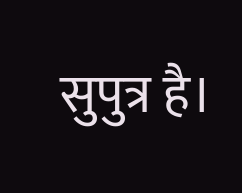सुपुत्र है।